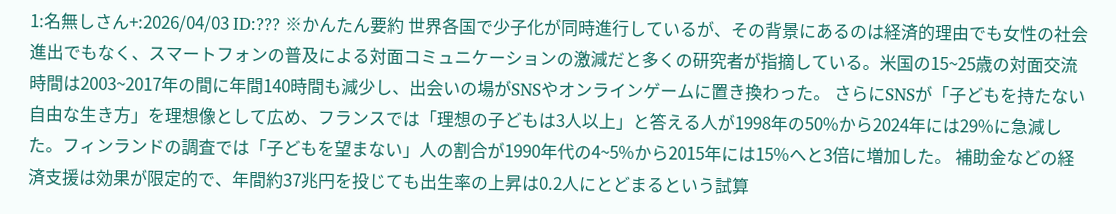1:名無しさん+:2026/04/03 ID:??? ※かんたん要約 世界各国で少子化が同時進行しているが、その背景にあるのは経済的理由でも女性の社会進出でもなく、スマートフォンの普及による対面コミュニケーションの激減だと多くの研究者が指摘している。米国の15~25歳の対面交流時間は2003~2017年の間に年間140時間も減少し、出会いの場がSNSやオンラインゲームに置き換わった。 さらにSNSが「子どもを持たない自由な生き方」を理想像として広め、フランスでは「理想の子どもは3人以上」と答える人が1998年の50%から2024年には29%に急減した。フィンランドの調査では「子どもを望まない」人の割合が1990年代の4~5%から2015年には15%へと3倍に増加した。 補助金などの経済支援は効果が限定的で、年間約37兆円を投じても出生率の上昇は0.2人にとどまるという試算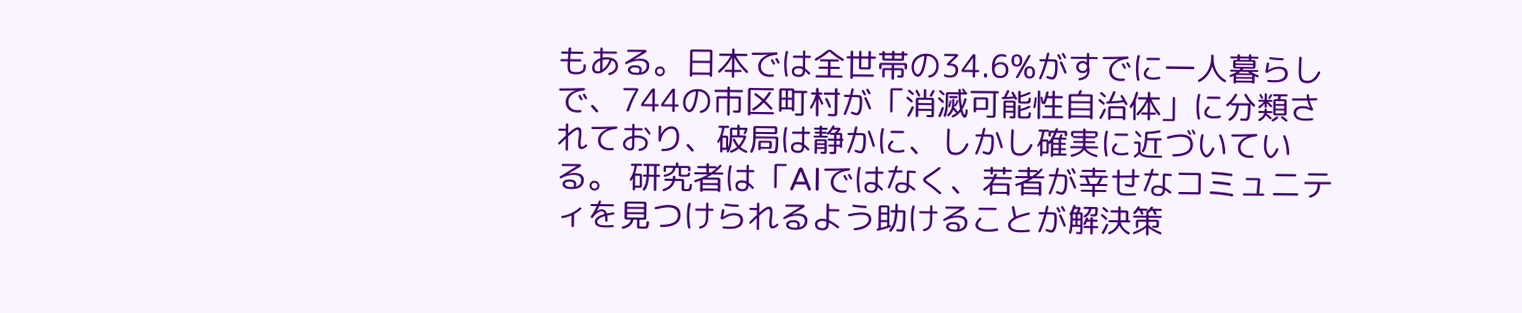もある。日本では全世帯の34.6%がすでに一人暮らしで、744の市区町村が「消滅可能性自治体」に分類されており、破局は静かに、しかし確実に近づいている。 研究者は「AIではなく、若者が幸せなコミュニティを見つけられるよう助けることが解決策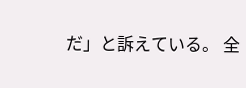だ」と訴えている。 全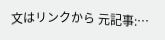文はリンクから 元記事:…